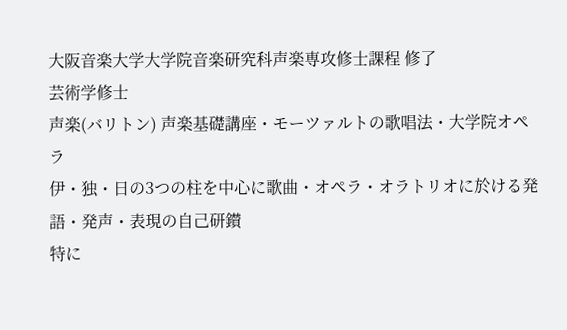大阪音楽大学大学院音楽研究科声楽専攻修士課程 修了
芸術学修士
声楽(バリトン) 声楽基礎講座・モーツァルトの歌唱法・大学院オペラ
伊・独・日の3つの柱を中心に歌曲・オペラ・オラトリオに於ける発語・発声・表現の自己研鑚
特に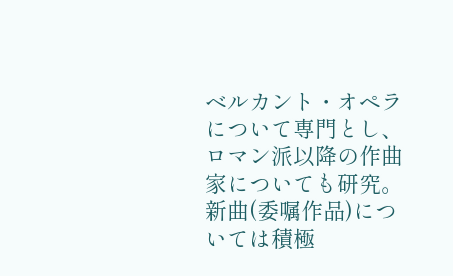ベルカント・オペラについて専門とし、ロマン派以降の作曲家についても研究。新曲(委嘱作品)については積極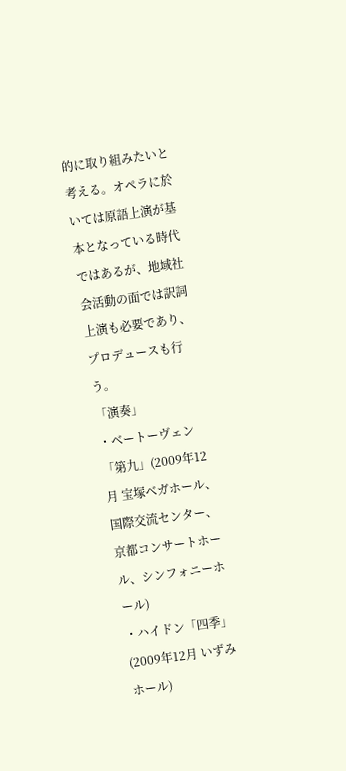的に取り組みたいと考える。オペラに於いては原語上演が基本となっている時代ではあるが、地域社会活動の面では訳詞上演も必要であり、プロデュースも行う。
「演奏」
・ベートーヴェン「第九」(2009年12月 宝塚ベガホール、国際交流センター、京都コンサートホール、シンフォニーホール)
・ハイドン「四季」(2009年12月 いずみホール)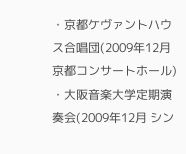・京都ケヴァントハウス合唱団(2009年12月 京都コンサートホール)
・大阪音楽大学定期演奏会(2009年12月 シン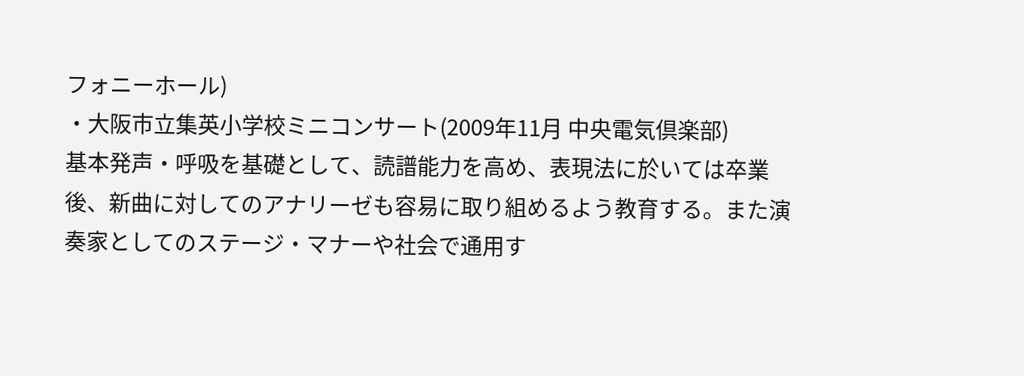フォニーホール)
・大阪市立集英小学校ミニコンサート(2009年11月 中央電気倶楽部)
基本発声・呼吸を基礎として、読譜能力を高め、表現法に於いては卒業後、新曲に対してのアナリーゼも容易に取り組めるよう教育する。また演奏家としてのステージ・マナーや社会で通用す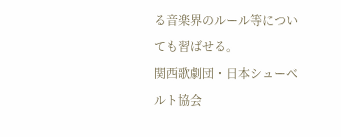る音楽界のルール等についても習ばせる。
関西歌劇団・日本シューベルト協会